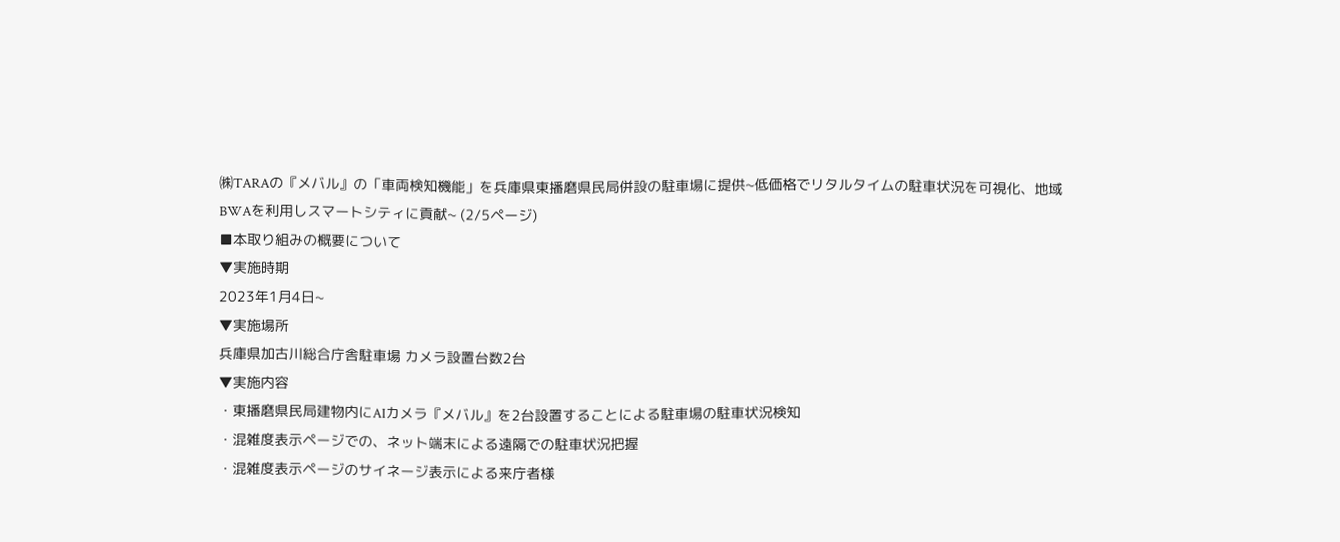㈱TARAの『メバル』の「車両検知機能」を兵庫県東播磨県民局併設の駐車場に提供~低価格でリタルタイムの駐車状況を可視化、地域BWAを利用しスマートシティに貢献~ (2/5ページ)
■本取り組みの概要について
▼実施時期
2023年1月4日~
▼実施場所
兵庫県加古川総合庁舎駐車場 カメラ設置台数2台
▼実施内容
・東播磨県民局建物内にAIカメラ『メバル』を2台設置することによる駐車場の駐車状況検知
・混雑度表示ページでの、ネット端末による遠隔での駐車状況把握
・混雑度表示ページのサイネージ表示による来庁者様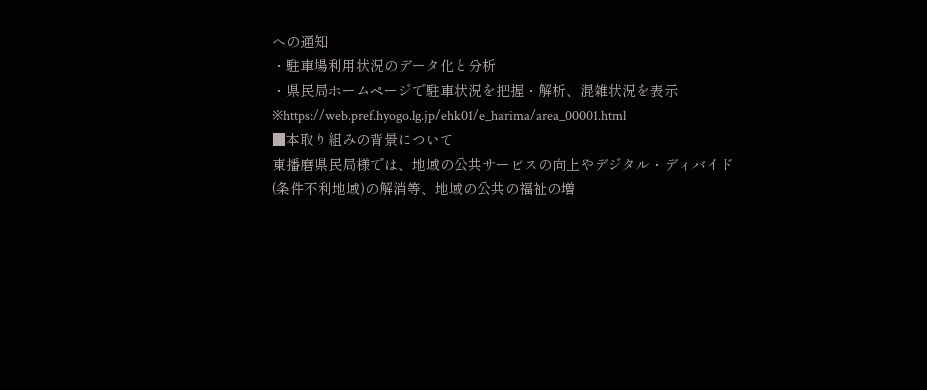への通知
・駐車場利用状況のデータ化と分析
・県民局ホームページで駐車状況を把握・解析、混雑状況を表示
※https://web.pref.hyogo.lg.jp/ehk01/e_harima/area_00001.html
■本取り組みの背景について
東播磨県民局様では、地域の公共サービスの向上やデジタル・ディバイド(条件不利地域)の解消等、地域の公共の福祉の増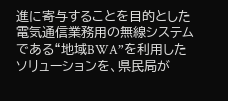進に寄与することを目的とした電気通信業務用の無線システムである“地域BWA”を利用したソリューションを、県民局が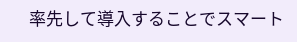率先して導入することでスマート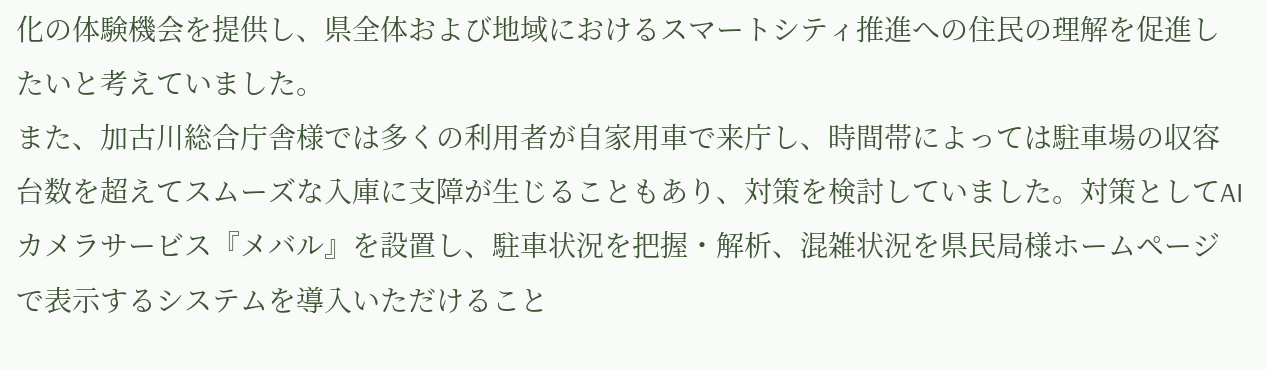化の体験機会を提供し、県全体および地域におけるスマートシティ推進への住民の理解を促進したいと考えていました。
また、加古川総合庁舎様では多くの利用者が自家用車で来庁し、時間帯によっては駐車場の収容台数を超えてスムーズな入庫に支障が生じることもあり、対策を検討していました。対策としてAIカメラサービス『メバル』を設置し、駐車状況を把握・解析、混雑状況を県民局様ホームページで表示するシステムを導入いただけること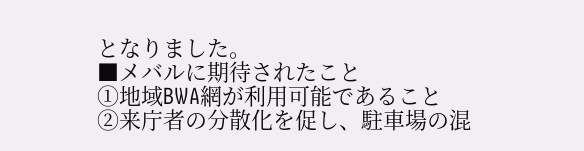となりました。
■メバルに期待されたこと
①地域BWA網が利用可能であること
②来庁者の分散化を促し、駐車場の混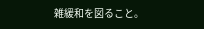雑緩和を図ること。